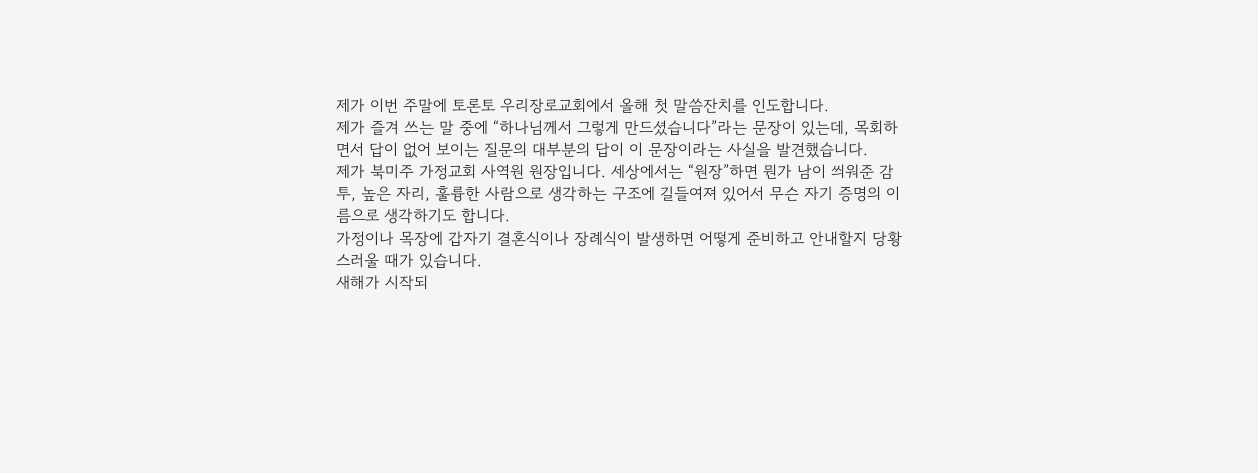제가 이번 주말에 토론토 우리장로교회에서 올해 첫 말씀잔치를 인도합니다.
제가 즐겨 쓰는 말 중에 “하나님께서 그렇게 만드셨습니다”라는 문장이 있는데, 목회하면서 답이 없어 보이는 질문의 대부분의 답이 이 문장이라는 사실을 발견했습니다.
제가 북미주 가정교회 사역원 원장입니다. 세상에서는 “원장”하면 뭔가 남이 씌워준 감투, 높은 자리, 훌륭한 사람으로 생각하는 구조에 길들여져 있어서 무슨 자기 증명의 이름으로 생각하기도 합니다.
가정이나 목장에 갑자기 결혼식이나 장례식이 발생하면 어떻게 준비하고 안내할지 당황스러울 때가 있습니다.
새해가 시작되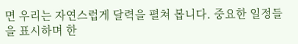면 우리는 자연스럽게 달력을 펼쳐 봅니다. 중요한 일정들을 표시하며 한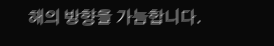해의 방향을 가늠합니다.